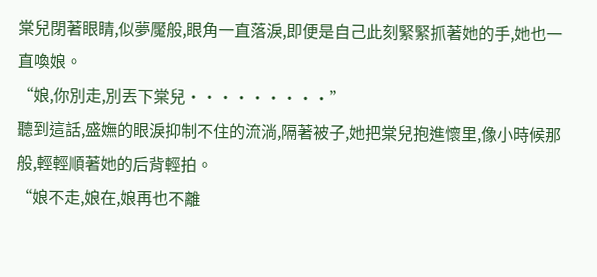棠兒閉著眼睛,似夢魘般,眼角一直落淚,即便是自己此刻緊緊抓著她的手,她也一直喚娘。
“娘,你別走,別丟下棠兒·········”
聽到這話,盛嫵的眼淚抑制不住的流淌,隔著被子,她把棠兒抱進懷里,像小時候那般,輕輕順著她的后背輕拍。
“娘不走,娘在,娘再也不離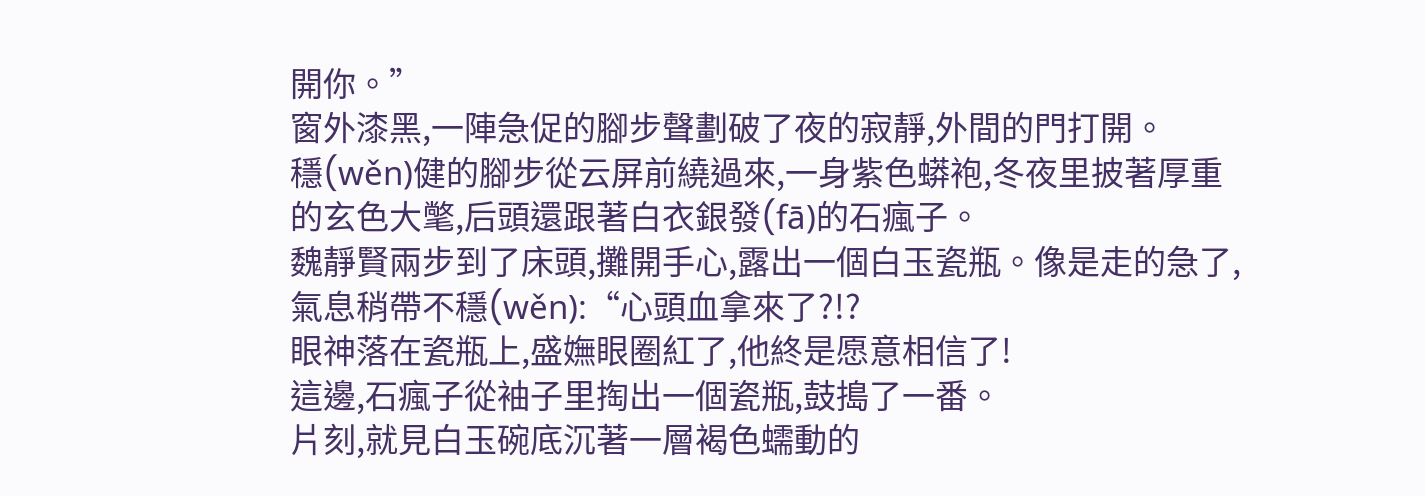開你。”
窗外漆黑,一陣急促的腳步聲劃破了夜的寂靜,外間的門打開。
穩(wěn)健的腳步從云屏前繞過來,一身紫色蟒袍,冬夜里披著厚重的玄色大氅,后頭還跟著白衣銀發(fā)的石瘋子。
魏靜賢兩步到了床頭,攤開手心,露出一個白玉瓷瓶。像是走的急了,氣息稍帶不穩(wěn):“心頭血拿來了?!?
眼神落在瓷瓶上,盛嫵眼圈紅了,他終是愿意相信了!
這邊,石瘋子從袖子里掏出一個瓷瓶,鼓搗了一番。
片刻,就見白玉碗底沉著一層褐色蠕動的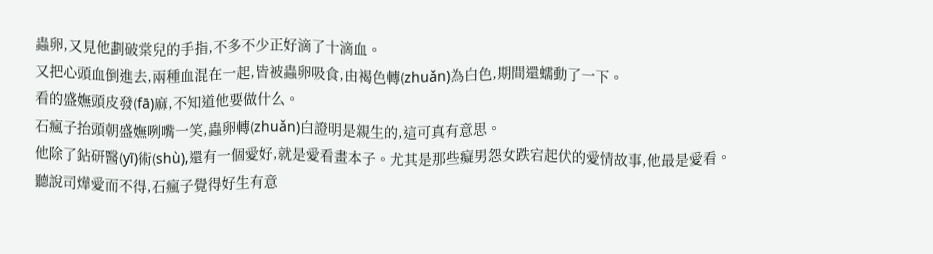蟲卵,又見他劃破棠兒的手指,不多不少正好滴了十滴血。
又把心頭血倒進去,兩種血混在一起,皆被蟲卵吸食,由褐色轉(zhuǎn)為白色,期間還蠕動了一下。
看的盛嫵頭皮發(fā)麻,不知道他要做什么。
石瘋子抬頭朝盛嫵咧嘴一笑,蟲卵轉(zhuǎn)白證明是親生的,這可真有意思。
他除了鉆研醫(yī)術(shù),還有一個愛好,就是愛看畫本子。尤其是那些癡男怨女跌宕起伏的愛情故事,他最是愛看。
聽說司燁愛而不得,石瘋子覺得好生有意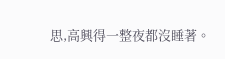思,高興得一整夜都沒睡著。